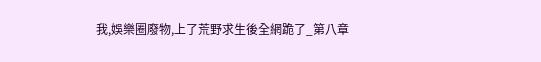我,娛樂圈廢物,上了荒野求生後全網跪了_第八章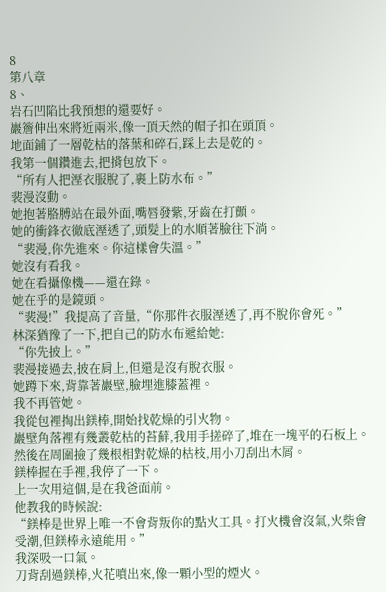8
第八章
8、
岩石凹陷比我預想的還要好。
巖簷伸出來將近兩米,像一頂天然的帽子扣在頭頂。
地面鋪了一層乾枯的落葉和碎石,踩上去是乾的。
我第一個鑽進去,把揹包放下。
“所有人把溼衣服脫了,裹上防水布。”
裴漫沒動。
她抱著胳膊站在最外面,嘴唇發紫,牙齒在打顫。
她的衝鋒衣徹底溼透了,頭髮上的水順著臉往下淌。
“裴漫,你先進來。你這樣會失溫。”
她沒有看我。
她在看攝像機——還在錄。
她在乎的是鏡頭。
“裴漫!”我提高了音量,“你那件衣服溼透了,再不脫你會死。”
林深猶豫了一下,把自己的防水布遞給她:
“你先披上。”
裴漫接過去,披在肩上,但還是沒有脫衣服。
她蹲下來,背靠著巖壁,臉埋進膝蓋裡。
我不再管她。
我從包裡掏出鎂棒,開始找乾燥的引火物。
巖壁角落裡有幾叢乾枯的苔蘚,我用手搓碎了,堆在一塊平的石板上。
然後在周圍撿了幾根相對乾燥的枯枝,用小刀刮出木屑。
鎂棒握在手裡,我停了一下。
上一次用這個,是在我爸面前。
他教我的時候說:
“鎂棒是世界上唯一不會背叛你的點火工具。打火機會沒氣,火柴會受潮,但鎂棒永遠能用。”
我深吸一口氣。
刀背刮過鎂棒,火花噴出來,像一顆小型的煙火。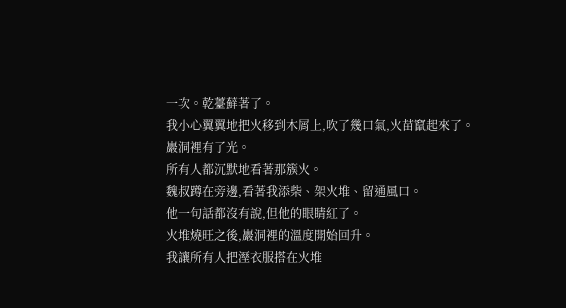一次。乾薹蘚著了。
我小心翼翼地把火移到木屑上,吹了幾口氣,火苗竄起來了。
巖洞裡有了光。
所有人都沉默地看著那簇火。
魏叔蹲在旁邊,看著我添柴、架火堆、留通風口。
他一句話都沒有說,但他的眼睛紅了。
火堆燒旺之後,巖洞裡的溫度開始回升。
我讓所有人把溼衣服搭在火堆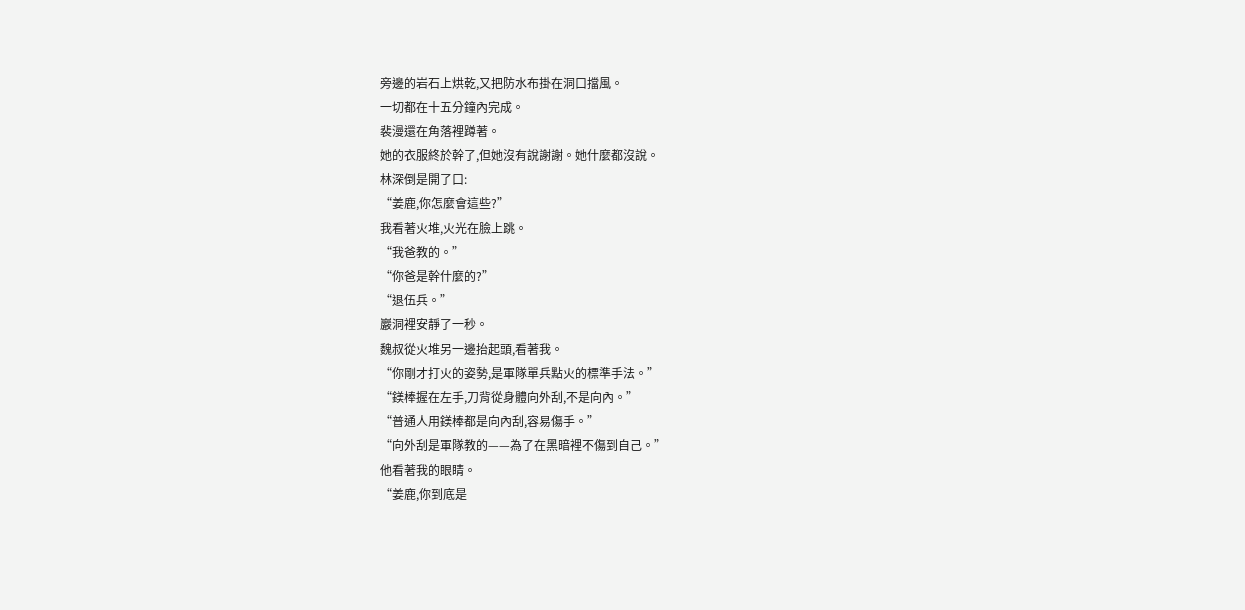旁邊的岩石上烘乾,又把防水布掛在洞口擋風。
一切都在十五分鐘內完成。
裴漫還在角落裡蹲著。
她的衣服終於幹了,但她沒有說謝謝。她什麼都沒說。
林深倒是開了口:
“姜鹿,你怎麼會這些?”
我看著火堆,火光在臉上跳。
“我爸教的。”
“你爸是幹什麼的?”
“退伍兵。”
巖洞裡安靜了一秒。
魏叔從火堆另一邊抬起頭,看著我。
“你剛才打火的姿勢,是軍隊單兵點火的標準手法。”
“鎂棒握在左手,刀背從身體向外刮,不是向內。”
“普通人用鎂棒都是向內刮,容易傷手。”
“向外刮是軍隊教的——為了在黑暗裡不傷到自己。”
他看著我的眼睛。
“姜鹿,你到底是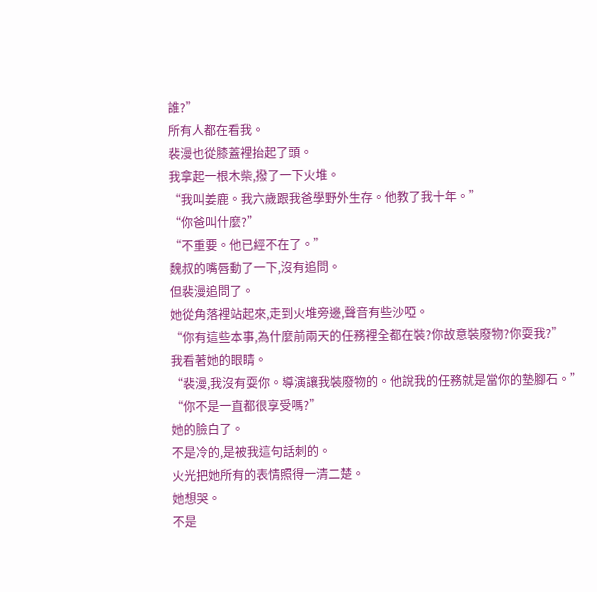誰?”
所有人都在看我。
裴漫也從膝蓋裡抬起了頭。
我拿起一根木柴,撥了一下火堆。
“我叫姜鹿。我六歲跟我爸學野外生存。他教了我十年。”
“你爸叫什麼?”
“不重要。他已經不在了。”
魏叔的嘴唇動了一下,沒有追問。
但裴漫追問了。
她從角落裡站起來,走到火堆旁邊,聲音有些沙啞。
“你有這些本事,為什麼前兩天的任務裡全都在裝?你故意裝廢物?你耍我?”
我看著她的眼睛。
“裴漫,我沒有耍你。導演讓我裝廢物的。他說我的任務就是當你的墊腳石。”
“你不是一直都很享受嗎?”
她的臉白了。
不是冷的,是被我這句話刺的。
火光把她所有的表情照得一清二楚。
她想哭。
不是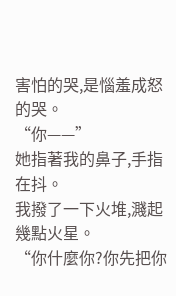害怕的哭,是惱羞成怒的哭。
“你——”
她指著我的鼻子,手指在抖。
我撥了一下火堆,濺起幾點火星。
“你什麼你?你先把你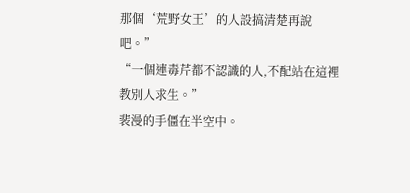那個‘荒野女王’的人設搞清楚再說吧。”
“一個連毒芹都不認識的人,不配站在這裡教別人求生。”
裴漫的手僵在半空中。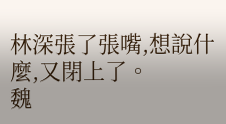林深張了張嘴,想說什麼,又閉上了。
魏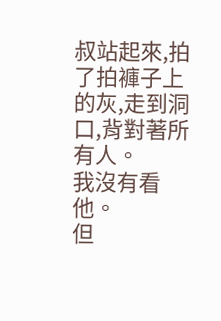叔站起來,拍了拍褲子上的灰,走到洞口,背對著所有人。
我沒有看他。
但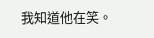我知道他在笑。